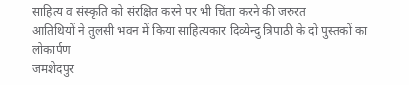साहित्य व संस्कृति को संरक्षित करने पर भी चिंता करने की जरुरत
आतिथियों ने तुलसी भवन में किया साहित्यकार दिव्येन्दु त्रिपाठी के दो पुस्तकों का लोकार्पण
जमशेदपुर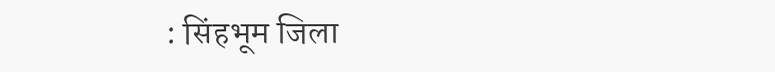: सिंहभूम जिला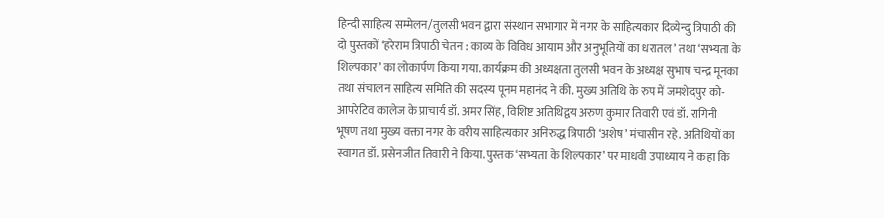हिन्दी साहित्य सम्मेलन/तुलसी भवन द्वारा संस्थान सभागार में नगर के साहित्यकार दिव्येन्दु त्रिपाठी की दो पुस्तकों ‘हरेराम त्रिपाठी चेतन : काव्य के विविध आयाम और अनुभूतियों का धरातल’ तथा ‘सभ्यता के शिल्पकार’ का लोकार्पण किया गया. कार्यक्रम की अध्यक्षता तुलसी भवन के अध्यक्ष सुभाष चन्द्र मूनका तथा संचालन साहित्य समिति की सदस्य पूनम महानंद ने की. मुख्य अतिथि के रुप में जमशेदपुर को-आपरेटिव कालेज के प्राचार्य डॉ. अमर सिंह, विशिष्ट अतिथिद्वय अरुण कुमार तिवारी एवं डॉ. रागिनी भूषण तथा मुख्य वक्ता नगर के वरीय साहित्यकार अनिरुद्ध त्रिपाठी ‘अशेष’ मंचासीन रहे. अतिथियों का स्वागत डॉ. प्रसेनजीत तिवारी ने किया. पुस्तक ‘सभ्यता के शिल्पकार’ पर माधवी उपाध्याय ने कहा कि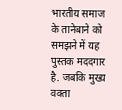भारतीय समाज के तानेबाने को समझने में यह पुस्तक मददगार है. जबकि मुख्य वक्ता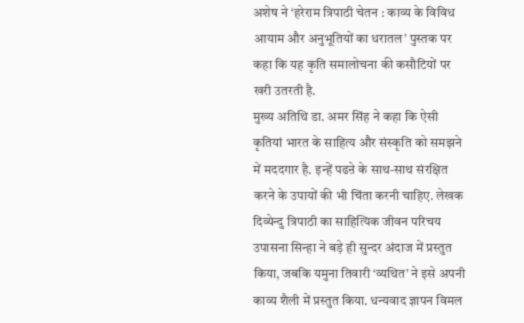अशेष ने ‘हरेराम त्रिपाठी चेतन : काव्य के विविध आयाम और अनुभूतियों का धरातल’ पुस्तक पर कहा कि यह कृति समालोचना की कसौटियों पर खरी उतरती है.
मुख्य अतिथि डा. अमर सिंह ने कहा कि ऐसी कृतियां भारत के साहित्य और संस्कृति को समझने में मददगार है. इन्हें पढऩे के साथ-साथ संरक्षित करने के उपायों की भी चिंता करनी चाहिए. लेखक दिव्येन्दु त्रिपाठी का साहित्यिक जीवन परिचय उपासना सिन्हा ने बड़े ही सुन्दर अंदाज में प्रस्तुत किया, जबकि यमुना तिवारी ‘व्यथित’ ने इसे अपनी काव्य शैली में प्रस्तुत किया. धन्यवाद ज्ञापन विमल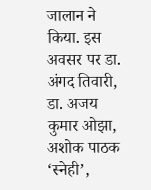जालान ने किया. इस अवसर पर डा. अंगद तिवारी, डा. अजय कुमार ओझा, अशोक पाठक ‘स्नेही’,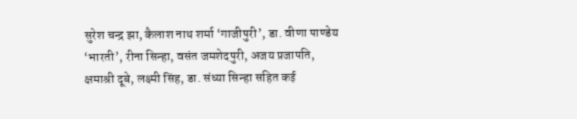सुरेश चन्द्र झा, कैलाश नाथ शर्मा ‘गाजीपुरी’, डा. वीणा पाण्डेय ‘भारती’, रीना सिन्हा, वसंत जमशेदपुरी, अजय प्रजापति, क्षमाश्री दूबे, लक्ष्मी सिंह, डा. संध्या सिन्हा सहित कई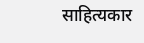साहित्यकार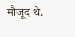मौजूद थे.